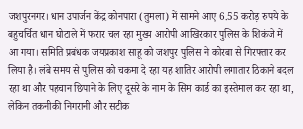जशपुरनगर। धान उपार्जन केंद्र कोनपारा (तुमला) में सामने आए 6.55 करोड़ रुपये के बहुचर्चित धान घोटाले में फरार चल रहा मुख्य आरोपी आखिरकार पुलिस के शिकंजे में आ गया। समिति प्रबंधक जयप्रकाश साहू को जशपुर पुलिस ने कोरबा से गिरफ्तार कर लिया है। लंबे समय से पुलिस को चकमा दे रहा यह शातिर आरोपी लगातार ठिकाने बदल रहा था और पहचान छिपाने के लिए दूसरे के नाम के सिम कार्ड का इस्तेमाल कर रहा था, लेकिन तकनीकी निगरानी और सटीक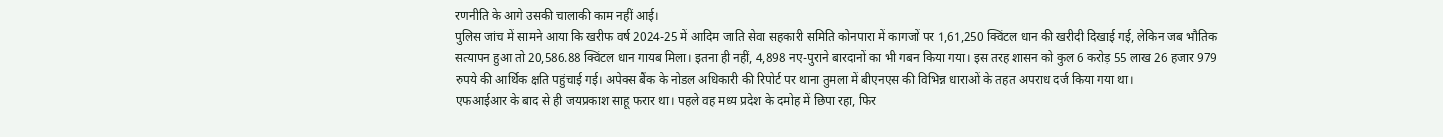रणनीति के आगे उसकी चालाकी काम नहीं आई।
पुलिस जांच में सामने आया कि खरीफ वर्ष 2024-25 में आदिम जाति सेवा सहकारी समिति कोनपारा में कागजों पर 1,61,250 क्विंटल धान की खरीदी दिखाई गई, लेकिन जब भौतिक सत्यापन हुआ तो 20,586.88 क्विंटल धान गायब मिला। इतना ही नहीं, 4,898 नए-पुराने बारदानों का भी गबन किया गया। इस तरह शासन को कुल 6 करोड़ 55 लाख 26 हजार 979 रुपये की आर्थिक क्षति पहुंचाई गई। अपेक्स बैंक के नोडल अधिकारी की रिपोर्ट पर थाना तुमला में बीएनएस की विभिन्न धाराओं के तहत अपराध दर्ज किया गया था।
एफआईआर के बाद से ही जयप्रकाश साहू फरार था। पहले वह मध्य प्रदेश के दमोह में छिपा रहा, फिर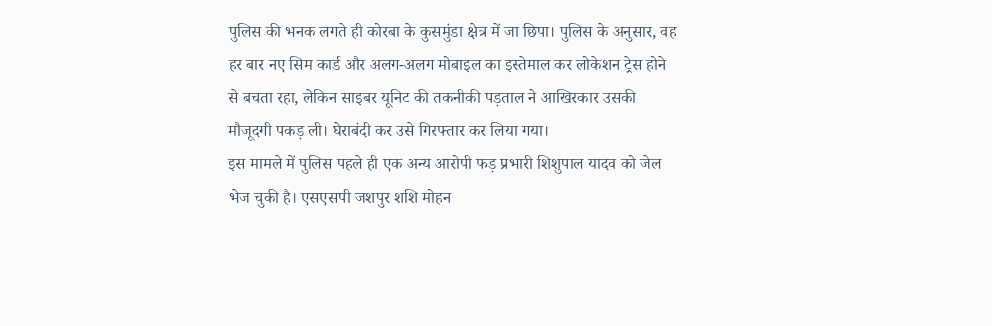पुलिस की भनक लगते ही कोरबा के कुसमुंडा क्षेत्र में जा छिपा। पुलिस के अनुसार, वह हर बार नए सिम कार्ड और अलग-अलग मोबाइल का इस्तेमाल कर लोकेशन ट्रेस होने से बचता रहा, लेकिन साइबर यूनिट की तकनीकी पड़ताल ने आखिरकार उसकी मौजूदगी पकड़ ली। घेराबंदी कर उसे गिरफ्तार कर लिया गया।
इस मामले में पुलिस पहले ही एक अन्य आरोपी फड़ प्रभारी शिशुपाल यादव को जेल भेज चुकी है। एसएसपी जशपुर शशि मोहन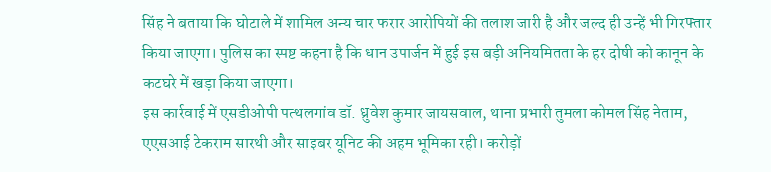सिंह ने बताया कि घोटाले में शामिल अन्य चार फरार आरोपियों की तलाश जारी है और जल्द ही उन्हें भी गिरफ्तार किया जाएगा। पुलिस का स्पष्ट कहना है कि धान उपार्जन में हुई इस बड़ी अनियमितता के हर दोषी को कानून के कटघरे में खड़ा किया जाएगा।
इस कार्रवाई में एसडीओपी पत्थलगांव डॉ. ध्रुवेश कुमार जायसवाल, थाना प्रभारी तुमला कोमल सिंह नेताम, एएसआई टेकराम सारथी और साइबर यूनिट की अहम भूमिका रही। करोड़ों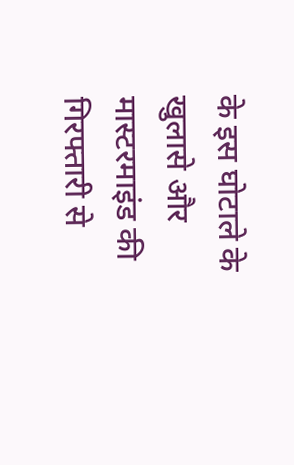के इस घोटाले के खुलासे और मास्टरमाइंड की गिरफ्तारी से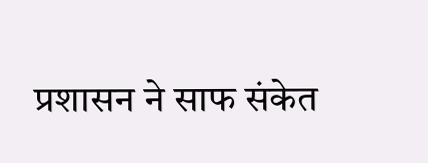प्रशासन ने साफ संकेत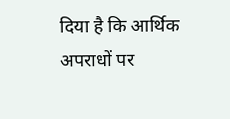दिया है कि आर्थिक अपराधों पर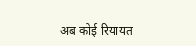अब कोई रियायत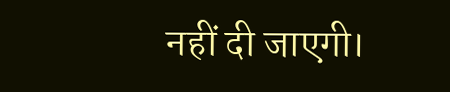नहीं दी जाएगी।